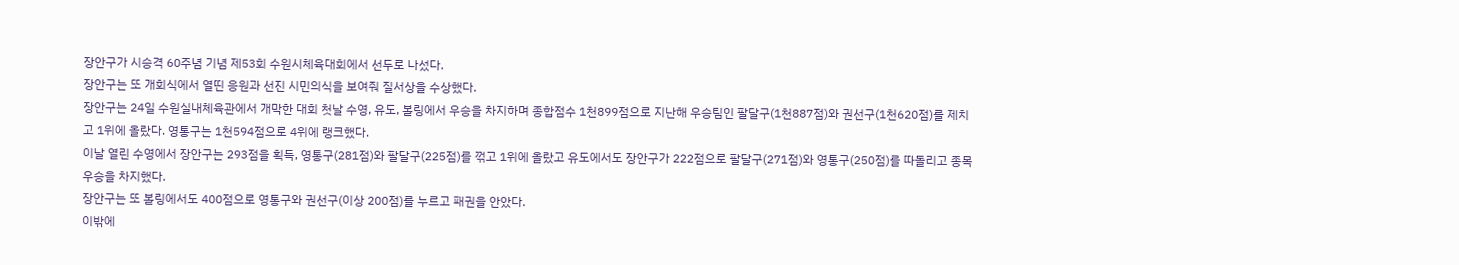장안구가 시승격 60주념 기념 제53회 수원시체육대회에서 선두로 나섰다.
장안구는 또 개회식에서 열띤 응원과 선진 시민의식을 보여줘 질서상을 수상했다.
장안구는 24일 수원실내체육관에서 개막한 대회 첫날 수영, 유도, 볼링에서 우승을 차지하며 종합점수 1천899점으로 지난해 우승팀인 팔달구(1천887점)와 권선구(1천620점)를 제치고 1위에 올랐다. 영통구는 1천594점으로 4위에 랭크했다.
이날 열린 수영에서 장안구는 293점을 획득, 영통구(281점)와 팔달구(225점)를 꺾고 1위에 올랐고 유도에서도 장안구가 222점으로 팔달구(271점)와 영통구(250점)를 따돌리고 종목 우승을 차지했다.
장안구는 또 볼링에서도 400점으로 영통구와 권선구(이상 200점)를 누르고 패권을 안았다.
이밖에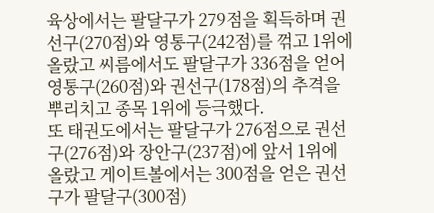육상에서는 팔달구가 279점을 획득하며 권선구(270점)와 영통구(242점)를 꺾고 1위에 올랐고 씨름에서도 팔달구가 336점을 얻어 영통구(260점)와 권선구(178점)의 추격을 뿌리치고 종목 1위에 등극했다.
또 태권도에서는 팔달구가 276점으로 권선구(276점)와 장안구(237점)에 앞서 1위에 올랐고 게이트볼에서는 300점을 얻은 권선구가 팔달구(300점)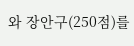와 장안구(250점)를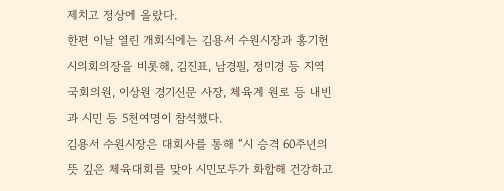제치고 정상에 올랐다.
한편 이날 열린 개회식에는 김용서 수원시장과 홍기헌 시의회의장을 비롯해, 김진표, 남경필, 정미경 등 지역 국회의원, 이상원 경기신문 사장, 체육계 원로 등 내빈과 시민 등 5천여명이 참석했다.
김용서 수원시장은 대회사를 통해 “시 승격 60주년의 뜻 깊은 체육대회를 맞아 시민모두가 화합해 건강하고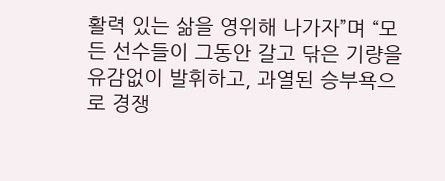활력 있는 삶을 영위해 나가자”며 “모든 선수들이 그동안 갈고 닦은 기량을 유감없이 발휘하고, 과열된 승부욕으로 경쟁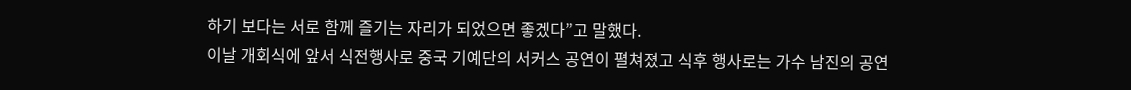하기 보다는 서로 함께 즐기는 자리가 되었으면 좋겠다”고 말했다.
이날 개회식에 앞서 식전행사로 중국 기예단의 서커스 공연이 펼쳐졌고 식후 행사로는 가수 남진의 공연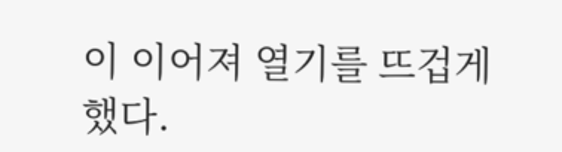이 이어져 열기를 뜨겁게 했다.